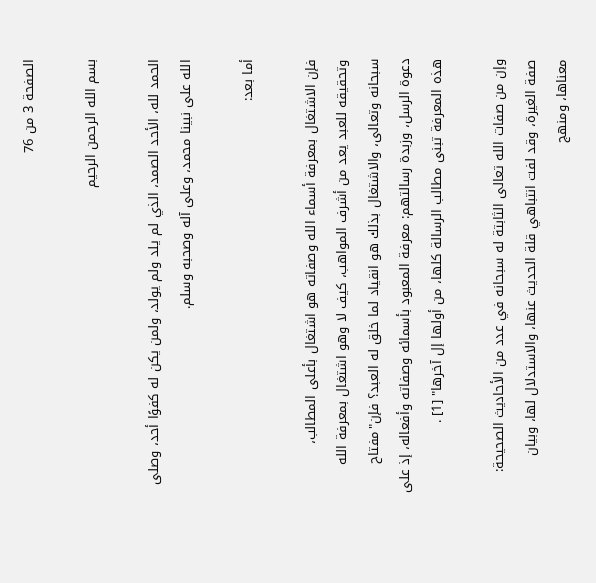الصفحة 3 من 76

بسم الله الرحمن الرحيم

الحمد لله، الأحد الصمد، الذي لم يلد ولم يولد، ولمن يكن له كفوًا أحد، وصلى الله على نبينا محمد، وعلى آله وصحبه وسلم.

أما بعد:

فإن الاشتغال بمعرفة أسماء الله وصفاته هو اشتغال بأعلى المطالب، وتحقيقه للعبد يعد من أشرف المواهب، كيف لا وهو اشتغال بمعرفة الله سبحانه وتعالى، والاشتغال بذلك هو انقياد لما خلق له العبد؟ فإن"مفتاح دعوة الرسل، وزبدة رسالتهم: معرفة المعبود بأسمائه وصفاته وأفعاله، إذ على هذه المعرفة تبنى مطالب الرسالة كلها، من أولها إل آخرها" [1] .

وإن من صفات الله تعالى الثابتة له سبحانه في عدد من الأحاديث الصحيحة: صفة الغيرة، وقد لفت انتباهي قلة الحديث عنها، والاستدلال لها، وبيان معناها، ومنهج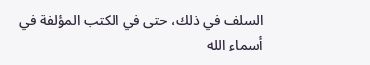السلف في ذلك، حتى في الكتب المؤلفة في أسماء الله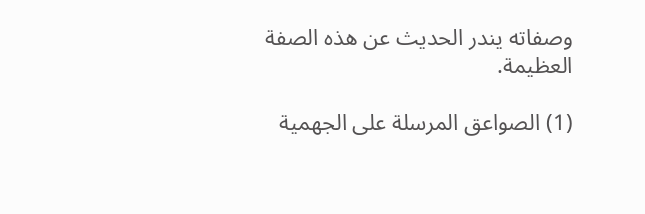وصفاته يندر الحديث عن هذه الصفة العظيمة.

(1) الصواعق المرسلة على الجهمية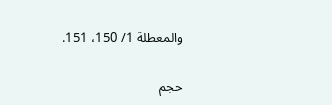والمعطلة 1/ 150، 151.

حجم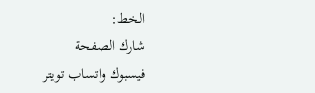الخط:
شارك الصفحة
فيسبوك واتساب تويتر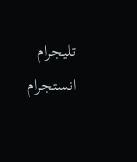تليجرام انستجرام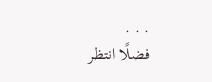. . .
فضلًا انتظر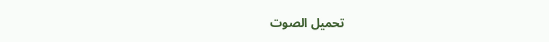تحميل الصوت